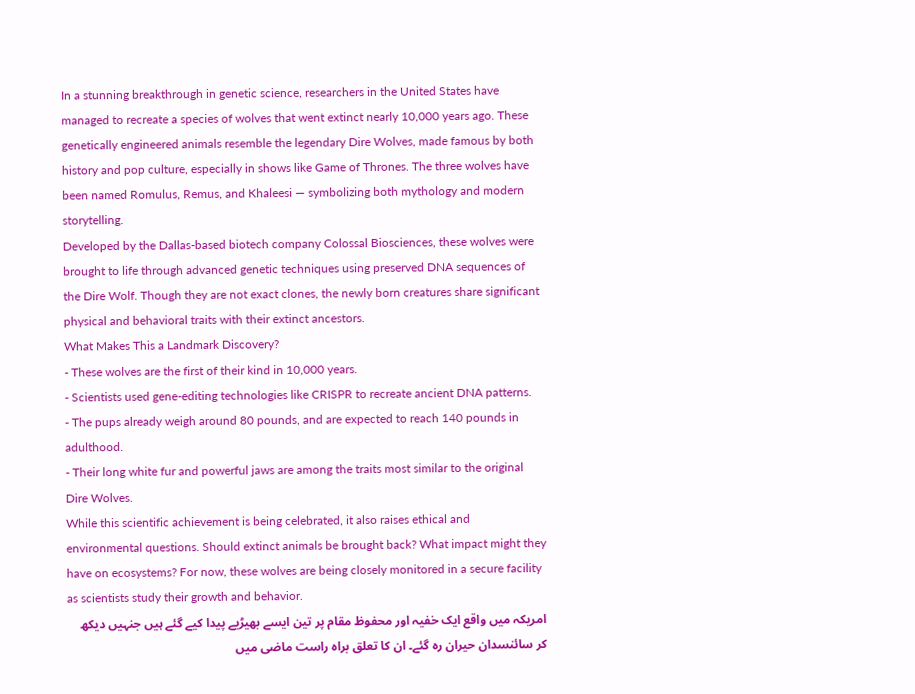In a stunning breakthrough in genetic science, researchers in the United States have managed to recreate a species of wolves that went extinct nearly 10,000 years ago. These genetically engineered animals resemble the legendary Dire Wolves, made famous by both history and pop culture, especially in shows like Game of Thrones. The three wolves have been named Romulus, Remus, and Khaleesi — symbolizing both mythology and modern storytelling.
Developed by the Dallas-based biotech company Colossal Biosciences, these wolves were brought to life through advanced genetic techniques using preserved DNA sequences of the Dire Wolf. Though they are not exact clones, the newly born creatures share significant physical and behavioral traits with their extinct ancestors.
What Makes This a Landmark Discovery?
- These wolves are the first of their kind in 10,000 years.
- Scientists used gene-editing technologies like CRISPR to recreate ancient DNA patterns.
- The pups already weigh around 80 pounds, and are expected to reach 140 pounds in adulthood.
- Their long white fur and powerful jaws are among the traits most similar to the original Dire Wolves.
While this scientific achievement is being celebrated, it also raises ethical and environmental questions. Should extinct animals be brought back? What impact might they have on ecosystems? For now, these wolves are being closely monitored in a secure facility as scientists study their growth and behavior.
امریکہ میں واقع ایک خفیہ اور محفوظ مقام پر تین ایسے بھیڑیے پیدا کیے گئے ہیں جنہیں دیکھ کر سائنسدان حیران رہ گئے۔ ان کا تعلق براہ راست ماضی میں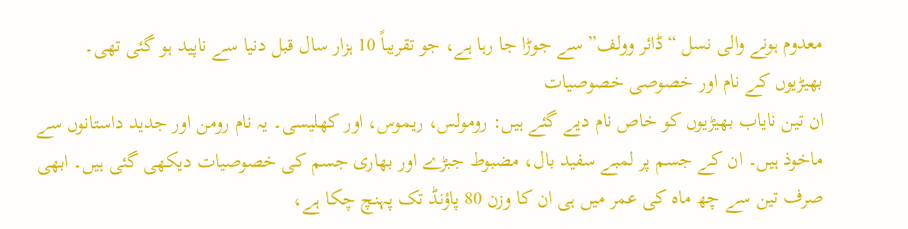معدوم ہونے والی نسل “ڈائر وولف” سے جوڑا جا رہا ہے، جو تقریباً 10 ہزار سال قبل دنیا سے ناپید ہو گئی تھی۔
بھیڑیوں کے نام اور خصوصی خصوصیات
ان تین نایاب بھیڑیوں کو خاص نام دیے گئے ہیں: رومولس، ریموس، اور کھلیسی۔ یہ نام رومن اور جدید داستانوں سے ماخوذ ہیں۔ ان کے جسم پر لمبے سفید بال، مضبوط جبڑے اور بھاری جسم کی خصوصیات دیکھی گئی ہیں۔ ابھی صرف تین سے چھ ماہ کی عمر میں ہی ان کا وزن 80 پاؤنڈ تک پہنچ چکا ہے،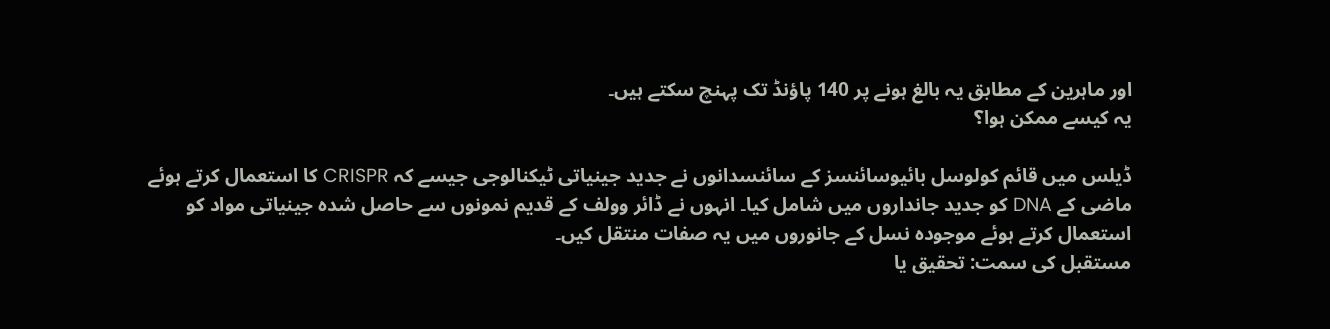اور ماہرین کے مطابق یہ بالغ ہونے پر 140 پاؤنڈ تک پہنچ سکتے ہیں۔
یہ کیسے ممکن ہوا؟

ڈیلس میں قائم کولوسل بائیوسائنسز کے سائنسدانوں نے جدید جینیاتی ٹیکنالوجی جیسے کہ CRISPR کا استعمال کرتے ہوئے ماضی کے DNA کو جدید جانداروں میں شامل کیا۔ انہوں نے ڈائر وولف کے قدیم نمونوں سے حاصل شدہ جینیاتی مواد کو استعمال کرتے ہوئے موجودہ نسل کے جانوروں میں یہ صفات منتقل کیں۔
مستقبل کی سمت: تحقیق یا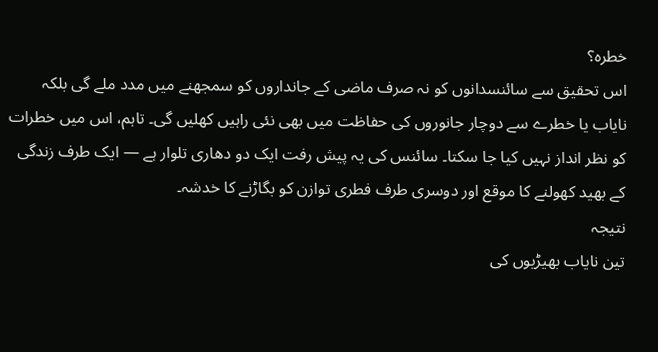خطرہ؟
اس تحقیق سے سائنسدانوں کو نہ صرف ماضی کے جانداروں کو سمجھنے میں مدد ملے گی بلکہ نایاب یا خطرے سے دوچار جانوروں کی حفاظت میں بھی نئی راہیں کھلیں گی۔ تاہم، اس میں خطرات کو نظر انداز نہیں کیا جا سکتا۔ سائنس کی یہ پیش رفت ایک دو دھاری تلوار ہے — ایک طرف زندگی کے بھید کھولنے کا موقع اور دوسری طرف فطری توازن کو بگاڑنے کا خدشہ۔
نتیجہ
تین نایاب بھیڑیوں کی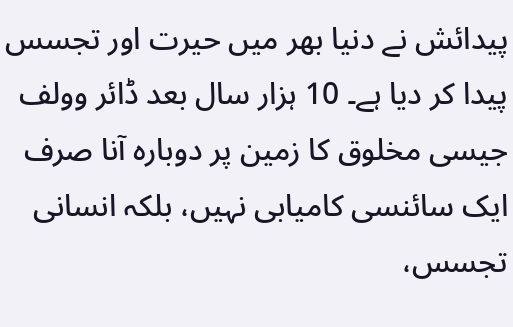پیدائش نے دنیا بھر میں حیرت اور تجسس پیدا کر دیا ہے۔ 10 ہزار سال بعد ڈائر وولف جیسی مخلوق کا زمین پر دوبارہ آنا صرف ایک سائنسی کامیابی نہیں، بلکہ انسانی تجسس،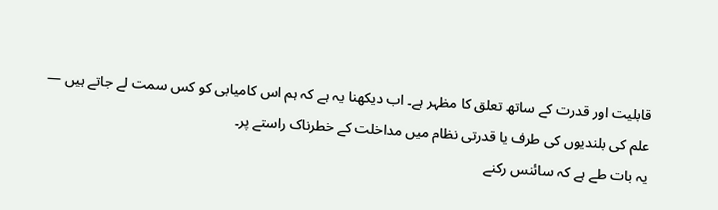قابلیت اور قدرت کے ساتھ تعلق کا مظہر ہے۔ اب دیکھنا یہ ہے کہ ہم اس کامیابی کو کس سمت لے جاتے ہیں — علم کی بلندیوں کی طرف یا قدرتی نظام میں مداخلت کے خطرناک راستے پر۔
یہ بات طے ہے کہ سائنس رکنے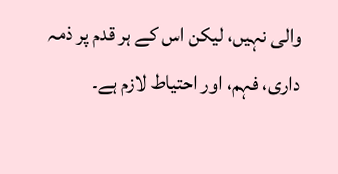والی نہیں، لیکن اس کے ہر قدم پر ذمہ داری، فہم، اور احتیاط لازم ہے۔